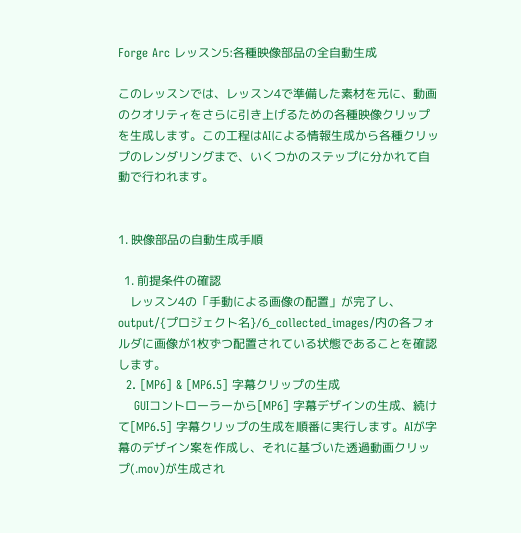Forge Arc レッスン5:各種映像部品の全自動生成

このレッスンでは、レッスン4で準備した素材を元に、動画のクオリティをさらに引き上げるための各種映像クリップを生成します。この工程はAIによる情報生成から各種クリップのレンダリングまで、いくつかのステップに分かれて自動で行われます。


1. 映像部品の自動生成手順

  1. 前提条件の確認
    レッスン4の「手動による画像の配置」が完了し、output/{プロジェクト名}/6_collected_images/内の各フォルダに画像が1枚ずつ配置されている状態であることを確認します。
  2. [MP6] & [MP6.5] 字幕クリップの生成
    GUIコントローラーから[MP6] 字幕デザインの生成、続けて[MP6.5] 字幕クリップの生成を順番に実行します。AIが字幕のデザイン案を作成し、それに基づいた透過動画クリップ(.mov)が生成され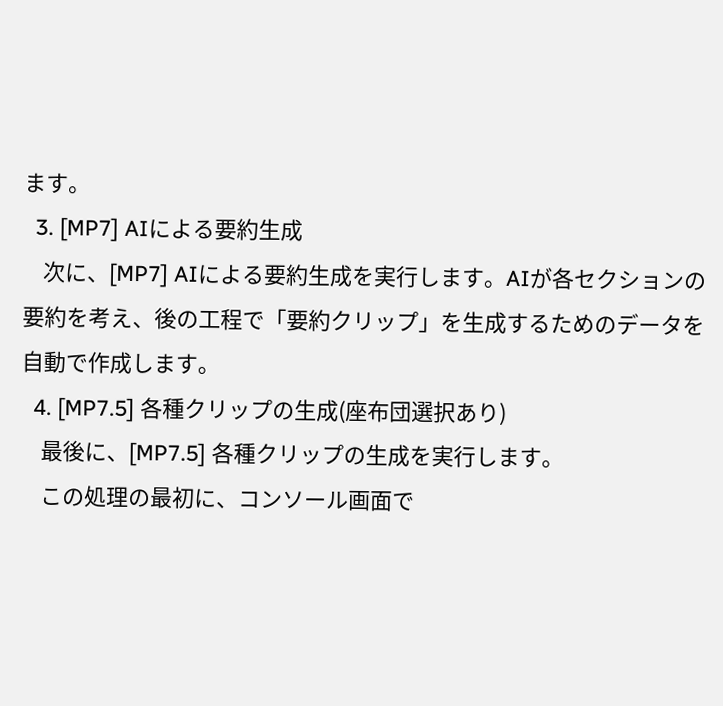ます。
  3. [MP7] AIによる要約生成
    次に、[MP7] AIによる要約生成を実行します。AIが各セクションの要約を考え、後の工程で「要約クリップ」を生成するためのデータを自動で作成します。
  4. [MP7.5] 各種クリップの生成(座布団選択あり)
    最後に、[MP7.5] 各種クリップの生成を実行します。
    この処理の最初に、コンソール画面で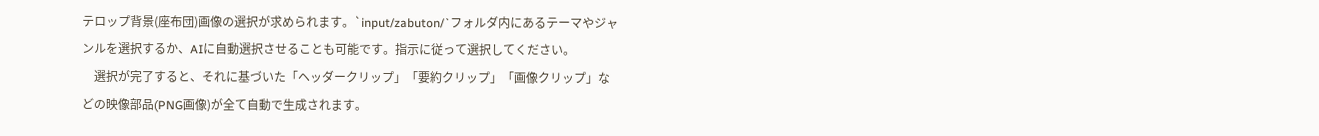テロップ背景(座布団)画像の選択が求められます。`input/zabuton/`フォルダ内にあるテーマやジャンルを選択するか、AIに自動選択させることも可能です。指示に従って選択してください。
    選択が完了すると、それに基づいた「ヘッダークリップ」「要約クリップ」「画像クリップ」などの映像部品(PNG画像)が全て自動で生成されます。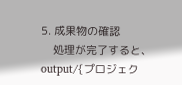5. 成果物の確認
    処理が完了すると、output/{プロジェク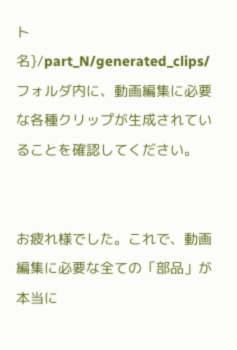ト名}/part_N/generated_clips/フォルダ内に、動画編集に必要な各種クリップが生成されていることを確認してください。


お疲れ様でした。これで、動画編集に必要な全ての「部品」が本当に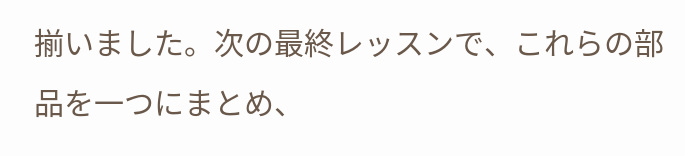揃いました。次の最終レッスンで、これらの部品を一つにまとめ、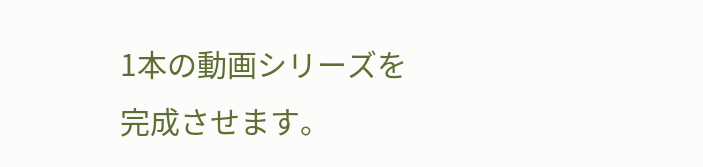1本の動画シリーズを完成させます。